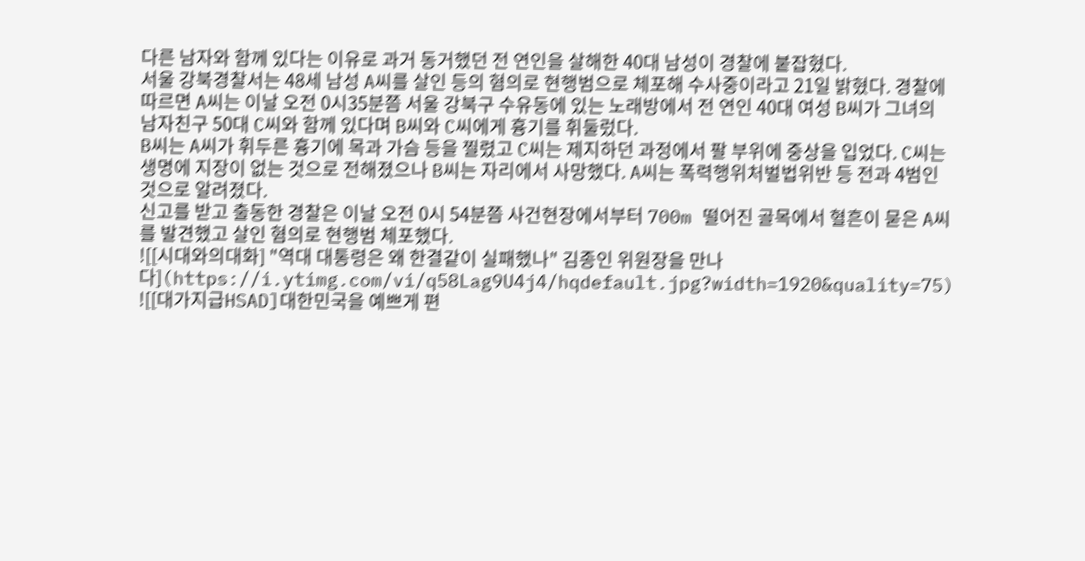다른 남자와 함께 있다는 이유로 과거 동거했던 전 연인을 살해한 40대 남성이 경찰에 붙잡혔다.
서울 강북경찰서는 48세 남성 A씨를 살인 등의 혐의로 현행범으로 체포해 수사중이라고 21일 밝혔다. 경찰에 따르면 A씨는 이날 오전 0시35분쯤 서울 강북구 수유동에 있는 노래방에서 전 연인 40대 여성 B씨가 그녀의 남자친구 50대 C씨와 함께 있다며 B씨와 C씨에게 흉기를 휘둘렀다.
B씨는 A씨가 휘두른 흉기에 목과 가슴 등을 찔렸고 C씨는 제지하던 과정에서 팔 부위에 중상을 입었다. C씨는 생명에 지장이 없는 것으로 전해졌으나 B씨는 자리에서 사망했다. A씨는 폭력행위처벌법위반 등 전과 4범인 것으로 알려졌다.
신고를 받고 출동한 경찰은 이날 오전 0시 54분쯤 사건현장에서부터 700m 떨어진 골목에서 혈흔이 묻은 A씨를 발견했고 살인 혐의로 현행범 체포했다.
![[시대와의대화] "역대 대통령은 왜 한결같이 실패했나" 김종인 위원장을 만나다](https://i.ytimg.com/vi/q58Lag9U4j4/hqdefault.jpg?width=1920&quality=75)
![[대가지급HSAD]대한민국을 예쁘게 편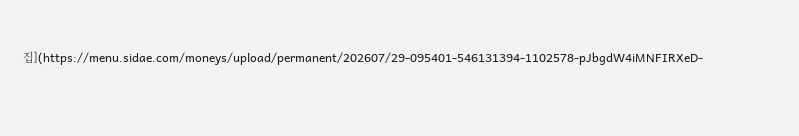집](https://menu.sidae.com/moneys/upload/permanent/202607/29-095401-546131394-1102578-pJbgdW4iMNFIRXeD-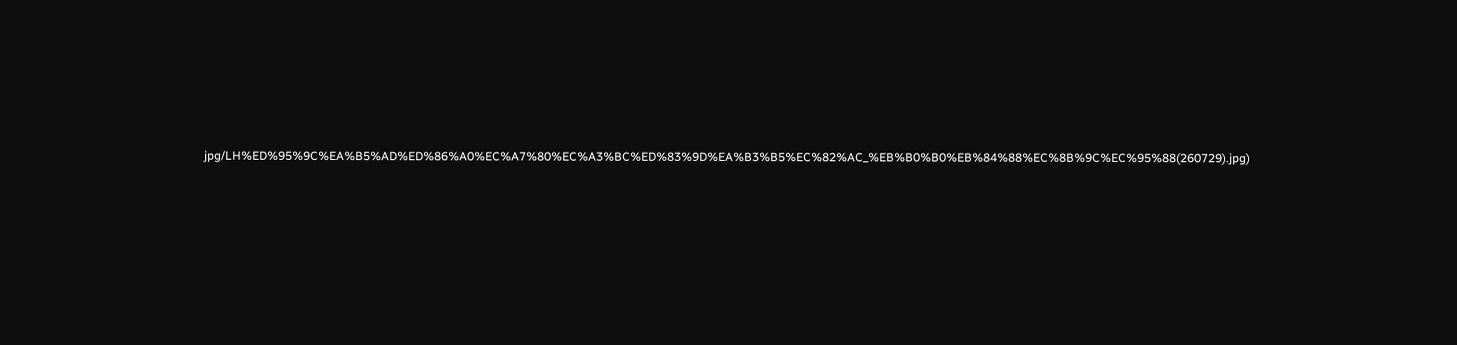jpg/LH%ED%95%9C%EA%B5%AD%ED%86%A0%EC%A7%80%EC%A3%BC%ED%83%9D%EA%B3%B5%EC%82%AC_%EB%B0%B0%EB%84%88%EC%8B%9C%EC%95%88(260729).jpg)